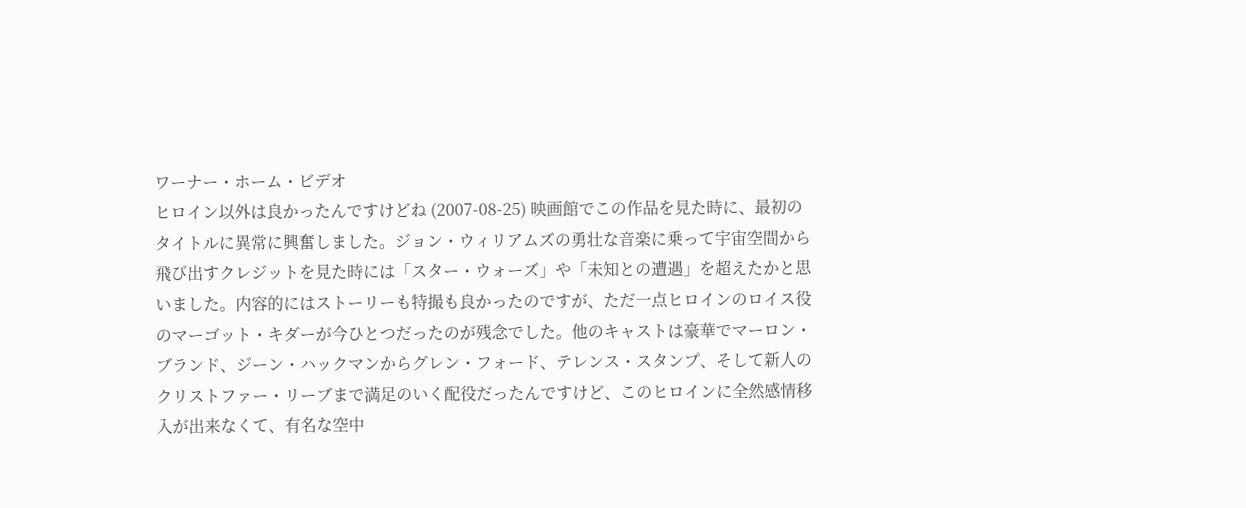ワーナー・ホーム・ビデオ
ヒロイン以外は良かったんですけどね (2007-08-25) 映画館でこの作品を見た時に、最初のタイトルに異常に興奮しました。ジョン・ウィリアムズの勇壮な音楽に乗って宇宙空間から飛び出すクレジットを見た時には「スター・ウォーズ」や「未知との遭遇」を超えたかと思いました。内容的にはストーリーも特撮も良かったのですが、ただ一点ヒロインのロイス役のマーゴット・キダーが今ひとつだったのが残念でした。他のキャストは豪華でマーロン・ブランド、ジーン・ハックマンからグレン・フォード、テレンス・スタンプ、そして新人のクリストファー・リーブまで満足のいく配役だったんですけど、このヒロインに全然感情移入が出来なくて、有名な空中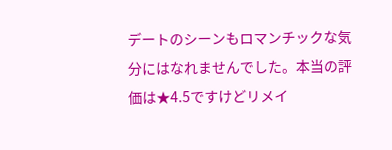デートのシーンもロマンチックな気分にはなれませんでした。本当の評価は★4.5ですけどリメイ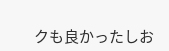クも良かったしお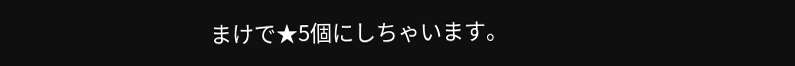まけで★5個にしちゃいます。